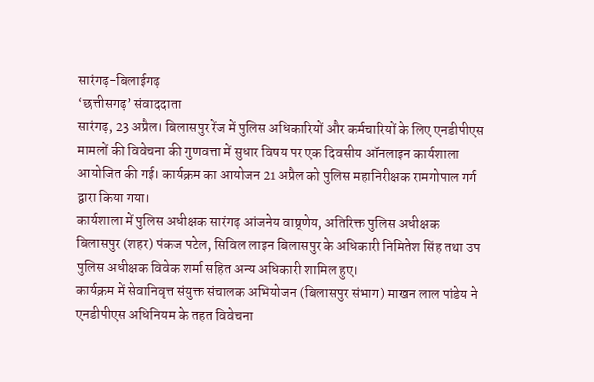सारंगढ़-बिलाईगढ़
‘छत्तीसगढ़’ संवाददाता
सारंगढ़, 23 अप्रैल। बिलासपुर रेंज में पुलिस अधिकारियों और कर्मचारियों के लिए एनडीपीएस मामलों की विवेचना की गुणवत्ता में सुधार विषय पर एक दिवसीय ऑनलाइन कार्यशाला आयोजित की गई। कार्यक्रम का आयोजन 21 अप्रैल को पुलिस महानिरीक्षक रामगोपाल गर्ग द्वारा किया गया।
कार्यशाला में पुलिस अधीक्षक सारंगढ़ आंजनेय वाष्र्णेय, अतिरिक्त पुलिस अधीक्षक बिलासपुर (शहर) पंकज पटेल, सिविल लाइन बिलासपुर के अधिकारी निमितेश सिंह तथा उप पुलिस अधीक्षक विवेक शर्मा सहित अन्य अधिकारी शामिल हुए।
कार्यक्रम में सेवानिवृत्त संयुक्त संचालक अभियोजन (बिलासपुर संभाग) माखन लाल पांडेय ने एनडीपीएस अधिनियम के तहत विवेचना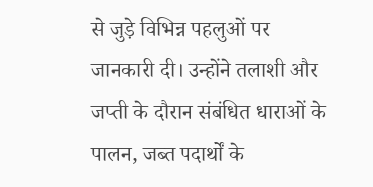से जुड़े विभिन्न पहलुओं पर जानकारी दी। उन्होंने तलाशी और जप्ती के दौरान संबंधित धाराओं के पालन, जब्त पदार्थों के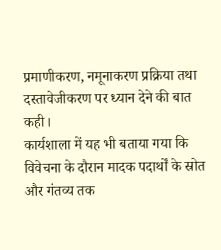प्रमाणीकरण, नमूनाकरण प्रक्रिया तथा दस्तावेजीकरण पर ध्यान देने की बात कही।
कार्यशाला में यह भी बताया गया कि विवेचना के दौरान मादक पदार्थों के स्रोत और गंतव्य तक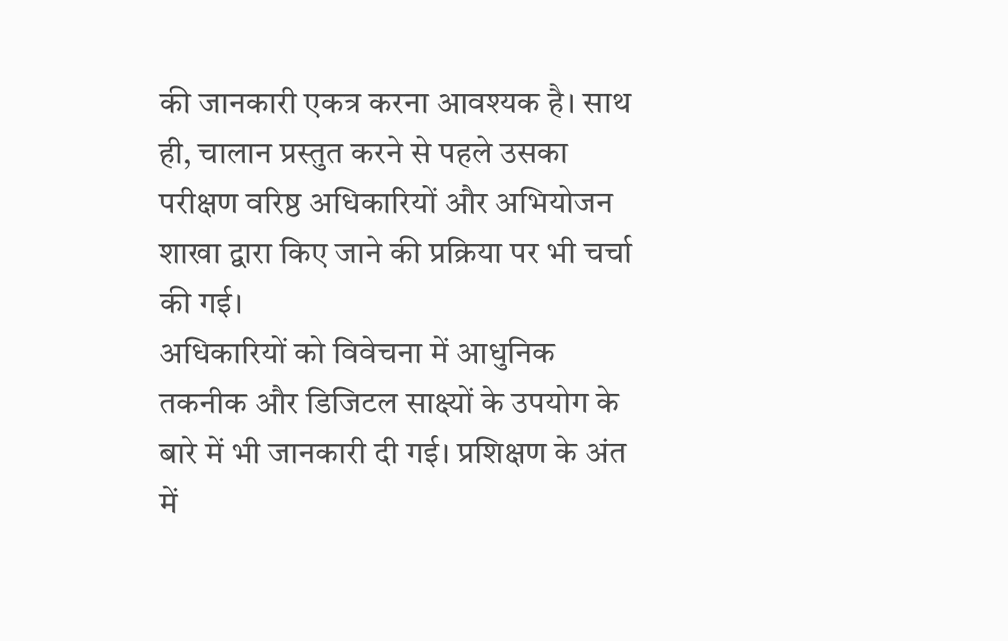की जानकारी एकत्र करना आवश्यक है। साथ ही, चालान प्रस्तुत करने से पहले उसका परीक्षण वरिष्ठ अधिकारियों और अभियोजन शाखा द्वारा किए जाने की प्रक्रिया पर भी चर्चा की गई।
अधिकारियों को विवेचना में आधुनिक तकनीक और डिजिटल साक्ष्यों के उपयोग के बारे में भी जानकारी दी गई। प्रशिक्षण के अंत में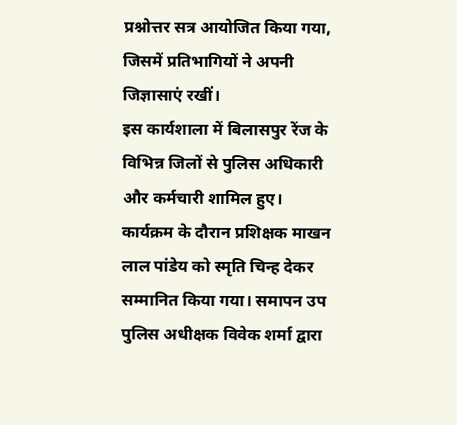प्रश्नोत्तर सत्र आयोजित किया गया, जिसमें प्रतिभागियों ने अपनी जिज्ञासाएं रखीं।
इस कार्यशाला में बिलासपुर रेंज के विभिन्न जिलों से पुलिस अधिकारी और कर्मचारी शामिल हुए।
कार्यक्रम के दौरान प्रशिक्षक माखन लाल पांडेय को स्मृति चिन्ह देकर सम्मानित किया गया। समापन उप पुलिस अधीक्षक विवेक शर्मा द्वारा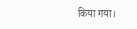किया गया।